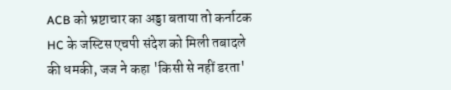ACB को भ्रष्टाचार का अड्डा बताया तो कर्नाटक HC के जस्टिस एचपी संदेश को मिली तबादले की धमकी, जज ने कहा 'किसी से नहीं डरता'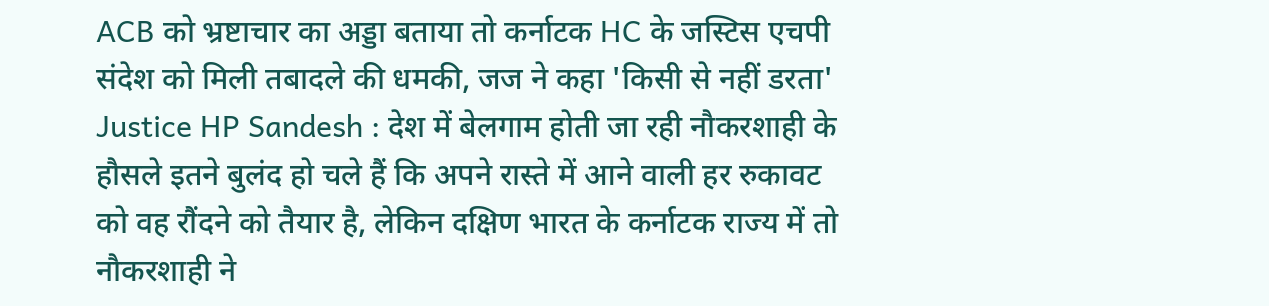ACB को भ्रष्टाचार का अड्डा बताया तो कर्नाटक HC के जस्टिस एचपी संदेश को मिली तबादले की धमकी, जज ने कहा 'किसी से नहीं डरता'
Justice HP Sandesh : देश में बेलगाम होती जा रही नौकरशाही के हौसले इतने बुलंद हो चले हैं कि अपने रास्ते में आने वाली हर रुकावट को वह रौंदने को तैयार है, लेकिन दक्षिण भारत के कर्नाटक राज्य में तो नौकरशाही ने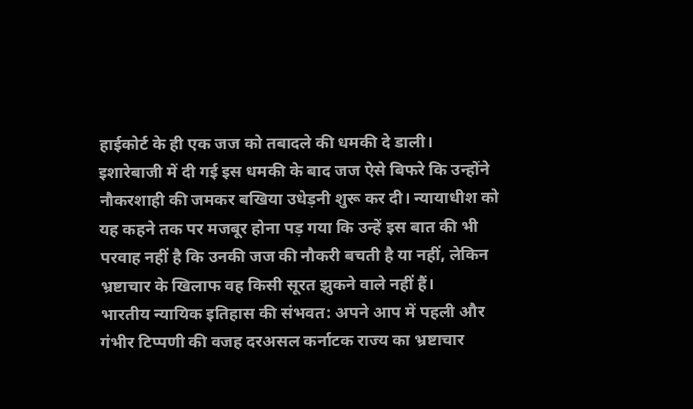हाईकोर्ट के ही एक जज को तबादले की धमकी दे डाली।
इशारेबाजी में दी गई इस धमकी के बाद जज ऐसे बिफरे कि उन्होंने नौकरशाही की जमकर बखिया उधेड़नी शुरू कर दी। न्यायाधीश को यह कहने तक पर मजबूर होना पड़ गया कि उन्हें इस बात की भी परवाह नहीं है कि उनकी जज की नौकरी बचती है या नहीं, लेकिन भ्रष्टाचार के खिलाफ वह किसी सूरत झुकने वाले नहीं हैं।
भारतीय न्यायिक इतिहास की संभवत: अपने आप में पहली और गंभीर टिप्पणी की वजह दरअसल कर्नाटक राज्य का भ्रष्टाचार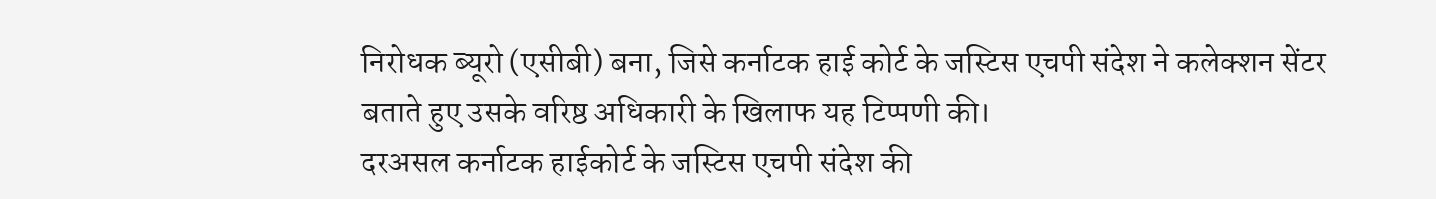निरोधक ब्यूरो (एसीबी) बना, जिसे कर्नाटक हाई कोर्ट के जस्टिस एचपी संदेश ने कलेक्शन सेंटर बताते हुए उसके वरिष्ठ अधिकारी के खिलाफ यह टिप्पणी की।
दरअसल कर्नाटक हाईकोर्ट के जस्टिस एचपी संदेश की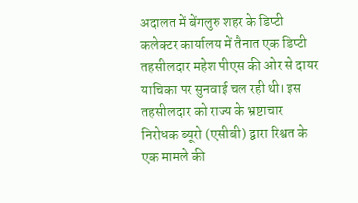अदालत में बेंगलुरु शहर के डिप्टी कलेक्टर कार्यालय में तैनात एक डिप्टी तहसीलदार महेश पीएस की ओर से दायर याचिका पर सुनवाई चल रही थी। इस तहसीलदार को राज्य के भ्रष्टाचार निरोधक ब्यूरो (एसीबी) द्वारा रिश्वत के एक मामले की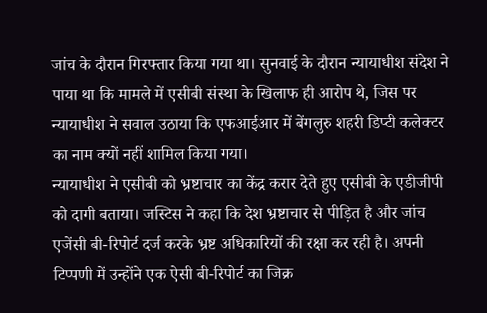जांच के दौरान गिरफ्तार किया गया था। सुनवाई के दौरान न्यायाधीश संदेश ने पाया था कि मामले में एसीबी संस्था के खिलाफ ही आरोप थे, जिस पर न्यायाधीश ने सवाल उठाया कि एफआईआर में बेंगलुरु शहरी डिप्टी कलेक्टर का नाम क्यों नहीं शामिल किया गया।
न्यायाधीश ने एसीबी को भ्रष्टाचार का केंद्र करार देते हुए एसीबी के एडीजीपी को दागी बताया। जस्टिस ने कहा कि देश भ्रष्टाचार से पीड़ित है और जांच एजेंसी बी-रिपोर्ट दर्ज करके भ्रष्ट अधिकारियों की रक्षा कर रही है। अपनी टिप्पणी में उन्होंने एक ऐसी बी-रिपोर्ट का जिक्र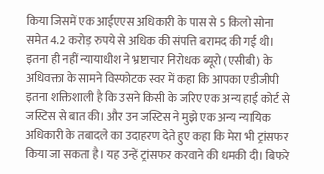किया जिसमें एक आईएएस अधिकारी के पास से 5 किलो सोना समेत 4.2 करोड़ रुपये से अधिक की संपत्ति बरामद की गई थी।
इतना ही नहीं न्यायाधीश ने भ्रष्टाचार निरोधक ब्यूरो (एसीबी) के अधिवक्ता के सामने विस्फोटक स्वर में कहा कि आपका एडीजीपी इतना शक्तिशाली है कि उसने किसी के जरिए एक अन्य हाई कोर्ट से जस्टिस से बात की। और उन जस्टिस ने मुझे एक अन्य न्यायिक अधिकारी के तबादले का उदाहरण देते हुए कहा कि मेरा भी ट्रांसफर किया जा सकता है। यह उन्हें ट्रांसफर करवाने की धमकी दी। बिफरे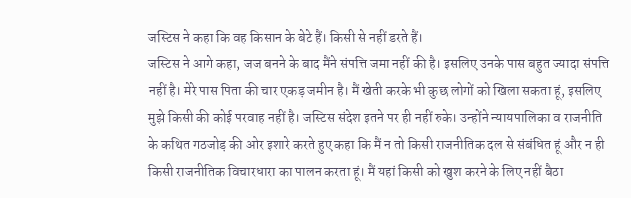जस्टिस ने कहा कि वह किसान के बेटे हैं। किसी से नहीं डरते हैं।
जस्टिस ने आगे कहा, जज बनने के बाद मैंने संपत्ति जमा नहीं की है। इसलिए उनके पास बहुत ज्यादा संपत्ति नहीं है। मेरे पास पिता की चार एकड़ जमीन है। मैं खेती करके भी कुछ लोगों को खिला सकता हूं, इसलिए मुझे किसी की कोई परवाह नहीं है। जस्टिस संदेश इतने पर ही नहीं रुके। उन्होंने न्यायपालिका व राजनीति के कथित गठजोड़ की ओर इशारे करते हुए कहा कि मैं न तो किसी राजनीतिक दल से संबंधित हूं और न ही किसी राजनीतिक विचारधारा का पालन करता हूं। मैं यहां किसी को खुश करने के लिए नहीं बैठा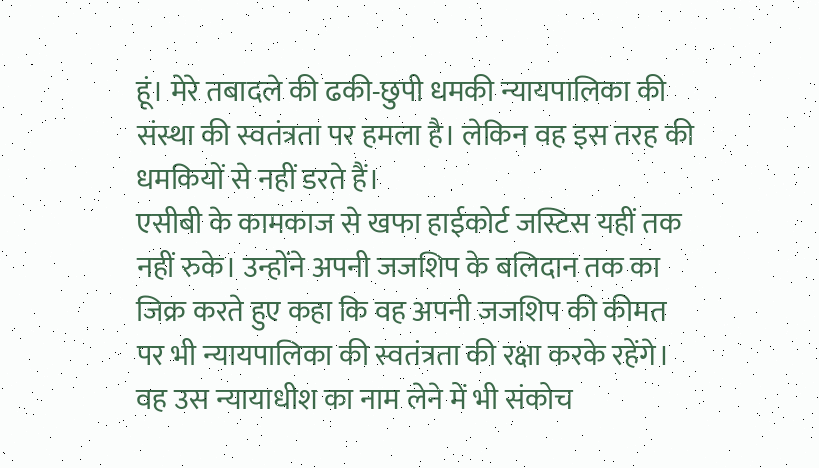हूं। मेरे तबादले की ढकी-छुपी धमकी न्यायपालिका की संस्था की स्वतंत्रता पर हमला है। लेकिन वह इस तरह की धमकियों से नहीं डरते हैं।
एसीबी के कामकाज से खफा हाईकोर्ट जस्टिस यहीं तक नहीं रुके। उन्होंने अपनी जजशिप के बलिदान तक का जिक्र करते हुए कहा कि वह अपनी जजशिप की कीमत पर भी न्यायपालिका की स्वतंत्रता की रक्षा करके रहेंगे। वह उस न्यायाधीश का नाम लेने में भी संकोच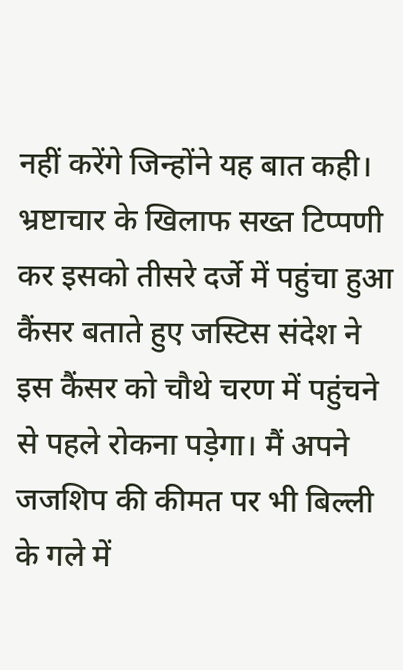नहीं करेंगे जिन्होंने यह बात कही।
भ्रष्टाचार के खिलाफ सख्त टिप्पणी कर इसको तीसरे दर्जे में पहुंचा हुआ कैंसर बताते हुए जस्टिस संदेश ने इस कैंसर को चौथे चरण में पहुंचने से पहले रोकना पड़ेगा। मैं अपने जजशिप की कीमत पर भी बिल्ली के गले में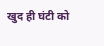खुद ही घंटी को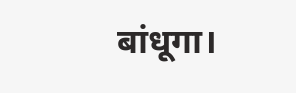बांधूगा।